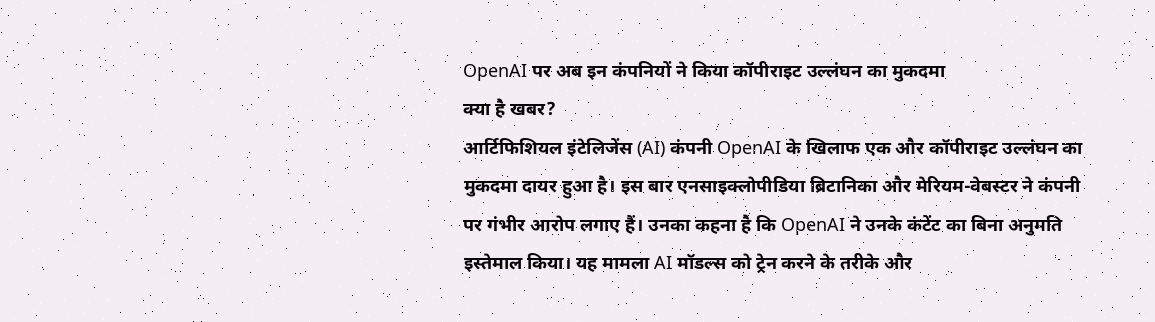OpenAI पर अब इन कंपनियों ने किया कॉपीराइट उल्लंघन का मुकदमा
क्या है खबर?
आर्टिफिशियल इंटेलिजेंस (AI) कंपनी OpenAI के खिलाफ एक और कॉपीराइट उल्लंघन का मुकदमा दायर हुआ है। इस बार एनसाइक्लोपीडिया ब्रिटानिका और मेरियम-वेबस्टर ने कंपनी पर गंभीर आरोप लगाए हैं। उनका कहना है कि OpenAI ने उनके कंटेंट का बिना अनुमति इस्तेमाल किया। यह मामला AI मॉडल्स को ट्रेन करने के तरीके और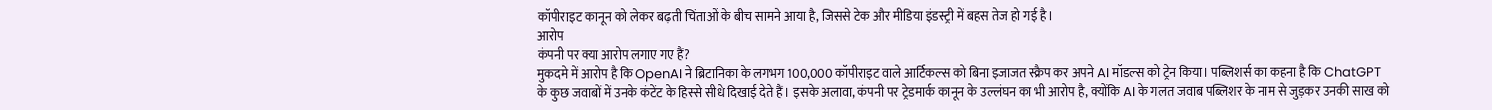कॉपीराइट कानून को लेकर बढ़ती चिंताओं के बीच सामने आया है, जिससे टेक और मीडिया इंडस्ट्री में बहस तेज हो गई है।
आरोप
कंपनी पर क्या आरोप लगाए गए हैं?
मुकदमे में आरोप है कि OpenAI ने ब्रिटानिका के लगभग 100,000 कॉपीराइट वाले आर्टिकल्स को बिना इजाजत स्क्रैप कर अपने AI मॉडल्स को ट्रेन किया। पब्लिशर्स का कहना है कि ChatGPT के कुछ जवाबों में उनके कंटेंट के हिस्से सीधे दिखाई देते हैं। इसके अलावा, कंपनी पर ट्रेडमार्क कानून के उल्लंघन का भी आरोप है, क्योंकि AI के गलत जवाब पब्लिशर के नाम से जुड़कर उनकी साख को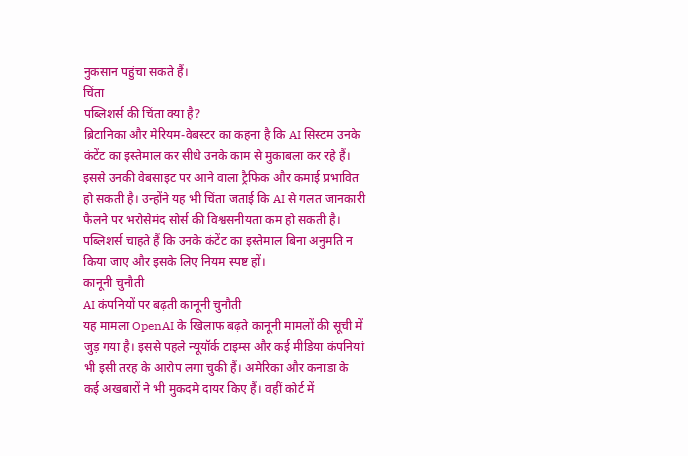नुकसान पहुंचा सकते हैं।
चिंता
पब्लिशर्स की चिंता क्या है?
ब्रिटानिका और मेरियम-वेबस्टर का कहना है कि AI सिस्टम उनके कंटेंट का इस्तेमाल कर सीधे उनके काम से मुकाबला कर रहे हैं। इससे उनकी वेबसाइट पर आने वाला ट्रैफिक और कमाई प्रभावित हो सकती है। उन्होंने यह भी चिंता जताई कि AI से गलत जानकारी फैलने पर भरोसेमंद सोर्स की विश्वसनीयता कम हो सकती है। पब्लिशर्स चाहते हैं कि उनके कंटेंट का इस्तेमाल बिना अनुमति न किया जाए और इसके लिए नियम स्पष्ट हों।
कानूनी चुनौती
AI कंपनियों पर बढ़ती कानूनी चुनौती
यह मामला OpenAI के खिलाफ बढ़ते कानूनी मामलों की सूची में जुड़ गया है। इससे पहले न्यूयॉर्क टाइम्स और कई मीडिया कंपनियां भी इसी तरह के आरोप लगा चुकी हैं। अमेरिका और कनाडा के कई अखबारों ने भी मुकदमे दायर किए हैं। वहीं कोर्ट में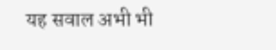यह सवाल अभी भी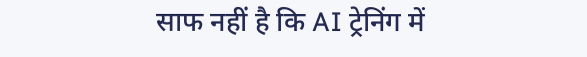साफ नहीं है कि AI ट्रेनिंग में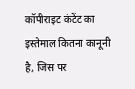कॉपीराइट कंटेंट का इस्तेमाल कितना कानूनी है, जिस पर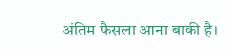अंतिम फैसला आना बाकी है।